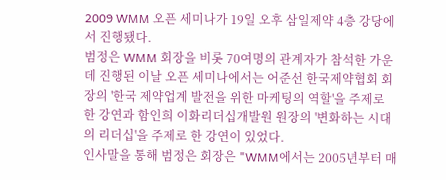2009 WMM 오픈 세미나가 19일 오후 삼일제약 4층 강당에서 진행됐다.
범정은 WMM 회장을 비롯 70여명의 관계자가 참석한 가운데 진행된 이날 오픈 세미나에서는 어준선 한국제약협회 회장의 '한국 제약업계 발전을 위한 마케팅의 역할'을 주제로 한 강연과 함인희 이화리더십개발원 원장의 '변화하는 시대의 리더십'을 주제로 한 강연이 있었다.
인사말을 통해 범정은 회장은 "WMM에서는 2005년부터 매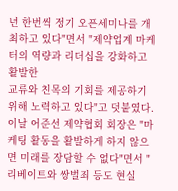년 한번씩 정기 오픈세미나를 개최하고 있다"면서 "제약업계 마케터의 역량과 리더십을 강화하고 활발한
교류와 친목의 기회를 제공하기 위해 노력하고 있다"고 덧붙였다.
이날 어준선 제약협회 회장은 "마케팅 활동을 활발하게 하지 않으면 미래를 장담할 수 없다"면서 "리베이트와 쌍벌죄 등도 현실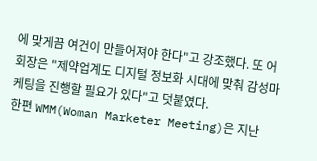에 맞게끔 여건이 만들어져야 한다"고 강조했다. 또 어 회장은 "제약업계도 디지털 정보화 시대에 맞춰 감성마케팅을 진행할 필요가 있다"고 덧붙였다.
한편 WMM(Woman Marketer Meeting)은 지난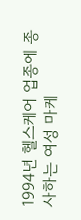1994년 헬스케어 업종에 종사하는 여성 마케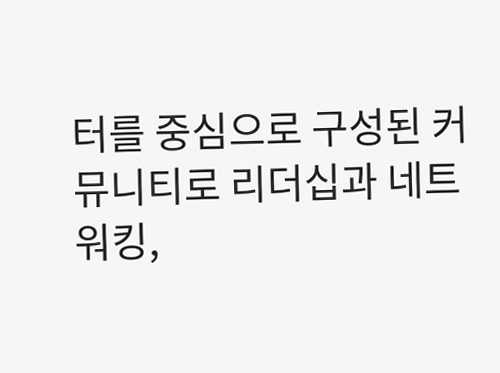터를 중심으로 구성된 커뮤니티로 리더십과 네트워킹,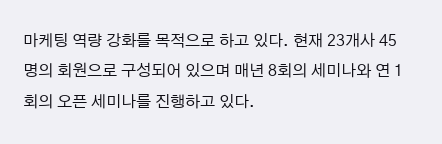마케팅 역량 강화를 목적으로 하고 있다. 현재 23개사 45명의 회원으로 구성되어 있으며 매년 8회의 세미나와 연 1회의 오픈 세미나를 진행하고 있다.